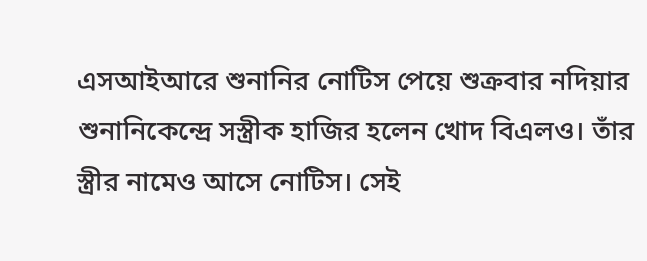এসআইআরে শুনানির নোটিস পেয়ে শুক্রবার নদিয়ার শুনানিকেন্দ্রে সস্ত্রীক হাজির হলেন খোদ বিএলও। তাঁর স্ত্রীর নামেও আসে নোটিস। সেই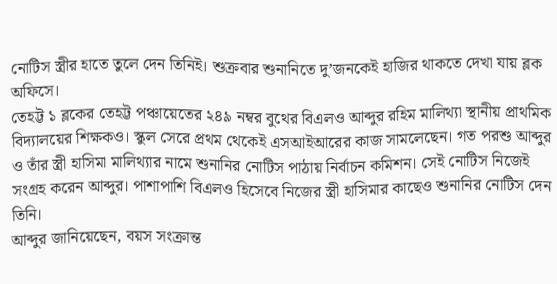নোটিস স্ত্রীর হাতে তুলে দেন তিনিই। শুক্রবার শুনানিতে দু’জনকেই হাজির থাকতে দেখা যায় ব্লক অফিসে।
তেহট্ট ১ ব্লকের তেহট্ট পঞ্চায়েতের ২৪৯ নম্বর বুথের বিএলও আব্দুর রহিম মালিথ্যা স্থানীয় প্রাথমিক বিদ্যালয়ের শিক্ষকও। স্কুল সেরে প্রথম থেকেই এসআইআরের কাজ সামলেছেন। গত পরশু আব্দুর ও তাঁর স্ত্রী হাসিমা মালিথ্যার নামে শুনানির নোটিস পাঠায় নির্বাচন কমিশন। সেই নোটিস নিজেই সংগ্রহ করেন আব্দুর। পাশাপাশি বিএলও হিসেবে নিজের স্ত্রী হাসিমার কাছেও শুনানির নোটিস দেন তিনি।
আব্দুর জানিয়েছেন, বয়স সংক্রান্ত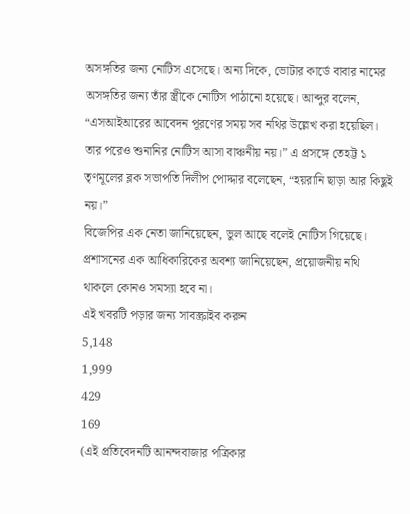অসঙ্গতির জন্য নোটিস এসেছে। অন্য দিকে, ভোটার কার্ডে বাবার নামের অসঙ্গতির জন্য তাঁর স্ত্রীকে নোটিস পাঠানো হয়েছে। আব্দুর বলেন, “এসআইআরের আবেদন পূরণের সময় সব নথির উল্লেখ করা হয়েছিল। তার পরেও শুনানির নোটিস আসা বাঞ্চনীয় নয়।” এ প্রসঙ্গে তেহট্ট ১ তৃণমূলের ব্লক সভাপতি দিলীপ পোদ্দার বলেছেন, “হয়রানি ছাড়া আর কিছুই নয়।”
বিজেপির এক নেতা জানিয়েছেন, ভুল আছে বলেই নোটিস গিয়েছে। প্রশাসনের এক আধিকারিকের অবশ্য জানিয়েছেন, প্রয়োজনীয় নথি থাকলে কোনও সমস্যা হবে না।
এই খবরটি পড়ার জন্য সাবস্ক্রাইব করুন
5,148
1,999
429
169
(এই প্রতিবেদনটি আনন্দবাজার পত্রিকার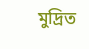মুদ্রিত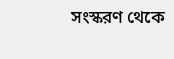সংস্করণ থেকে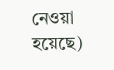নেওয়া হয়েছে)